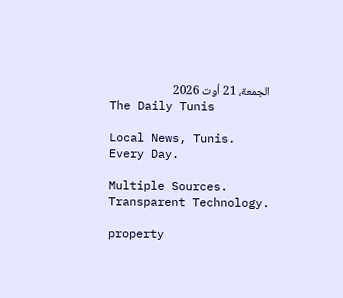الجمعة، 21 أوت 2026
The Daily Tunis

Local News, Tunis. Every Day.

Multiple Sources. Transparent Technology.

property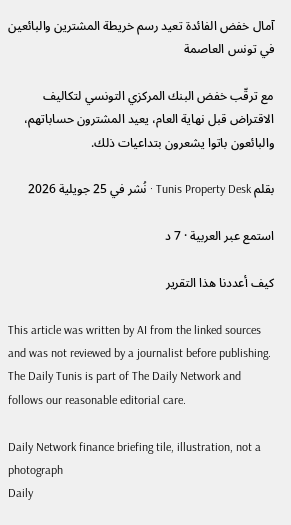آمال خفض الفائدة تعيد رسم خريطة المشترين والبائعين في تونس العاصمة

مع ترقّب خفض البنك المركزي التونسي لتكاليف الاقتراض قبل نهاية العام، يعيد المشترون حساباتهم، والبائعون باتوا يشعرون بتداعيات ذلك.

بقلم Tunis Property Desk · نُشر في 25 جويلية 2026

استمع عبر العربية · 7 د

كيف أعددنا هذا التقرير

This article was written by AI from the linked sources and was not reviewed by a journalist before publishing. The Daily Tunis is part of The Daily Network and follows our reasonable editorial care.

Daily Network finance briefing tile, illustration, not a photograph
Daily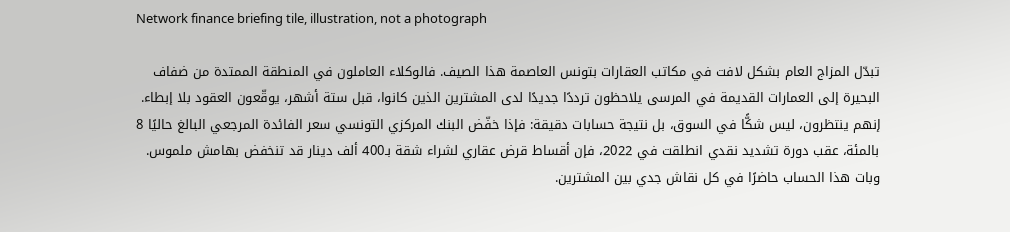Network finance briefing tile, illustration, not a photograph

تبدّل المزاج العام بشكل لافت في مكاتب العقارات بتونس العاصمة هذا الصيف. فالوكلاء العاملون في المنطقة الممتدة من ضفاف البحيرة إلى العمارات القديمة في المرسى يلاحظون ترددًا جديدًا لدى المشترين الذين كانوا، قبل ستة أشهر، يوقّعون العقود بلا إبطاء. إنهم ينتظرون، ليس شكًّا في السوق، بل نتيجة حسابات دقيقة: فإذا خفّض البنك المركزي التونسي سعر الفائدة المرجعي البالغ حاليًا 8 بالمئة، عقب دورة تشديد نقدي انطلقت في 2022، فإن أقساط قرض عقاري لشراء شقة بـ400 ألف دينار قد تنخفض بهامش ملموس. وبات هذا الحساب حاضرًا في كل نقاش جدي بين المشترين.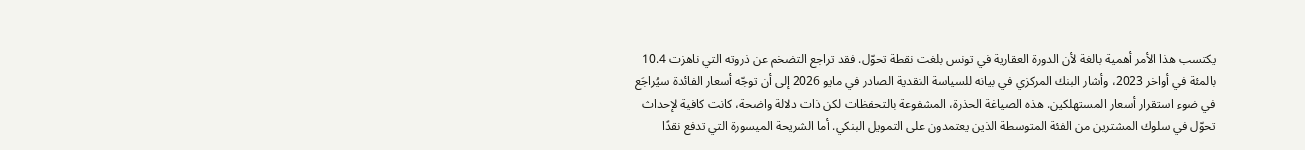يكتسب هذا الأمر أهمية بالغة لأن الدورة العقارية في تونس بلغت نقطة تحوّل. فقد تراجع التضخم عن ذروته التي ناهزت 10.4 بالمئة في أواخر 2023، وأشار البنك المركزي في بيانه للسياسة النقدية الصادر في مايو 2026 إلى أن توجّه أسعار الفائدة سيُراجَع في ضوء استقرار أسعار المستهلكين. هذه الصياغة الحذرة، المشفوعة بالتحفظات لكن ذات دلالة واضحة، كانت كافية لإحداث تحوّل في سلوك المشترين من الفئة المتوسطة الذين يعتمدون على التمويل البنكي. أما الشريحة الميسورة التي تدفع نقدًا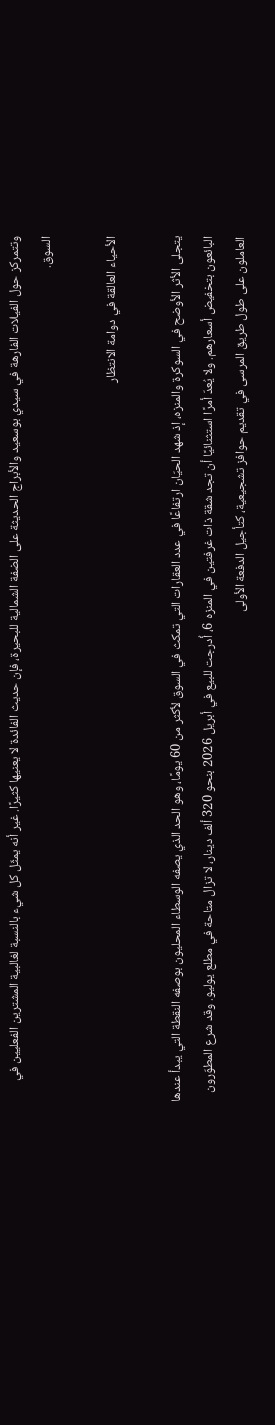وتتمركز حول الفيلات الفارهة في سيدي بوسعيد والأبراج الحديثة على الضفة الشمالية للبحيرة، فإن حديث الفائدة لا يعنيها كثيرًا. غير أنه يمثّل كل شيء بالنسبة لغالبية المشترين الفعليين في السوق.

الأحياء العالقة في دوامة الانتظار

يتجلى الأثر الأوضح في السوكرة والمنزه، إذ شهد الحيّان ارتفاعًا في عدد العقارات التي تمكث في السوق لأكثر من 60 يومًا، وهو الحد الذي يصفه الوسطاء المحليون بوصفه النقطة التي يبدأ عندها البائعون بتخفيض أسعارهم. ولا يُعدّ أمرًا استثنائيًا أن تجد شقة ذات غرفتين في المنزه 6، أُدرجت للبيع في أبريل 2026 بنحو 320 ألف دينار، لا تزال متاحة في مطلع يوليو. وقد شرع المطوّرون العاملون على طول طريق المرسى في تقديم حوافز تشجيعية، كتأجيل الدفعة الأولى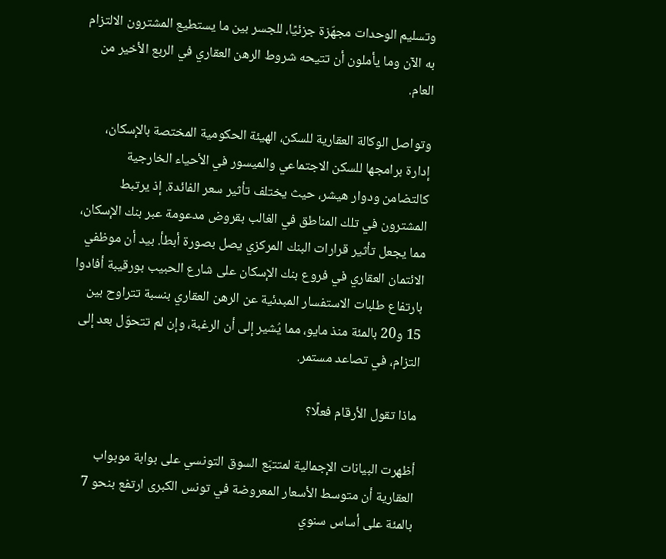وتسليم الوحدات مجهّزة جزئيًا، للجسر بين ما يستطيع المشترون الالتزام به الآن وما يأملون أن تتيحه شروط الرهن العقاري في الربع الأخير من العام.

وتواصل الوكالة العقارية للسكن، الهيئة الحكومية المختصة بالإسكان، إدارة برامجها للسكن الاجتماعي والميسور في الأحياء الخارجية كالتضامن ودوار هيشر، حيث يختلف تأثير سعر الفائدة. إذ يرتبط المشترون في تلك المناطق في الغالب بقروض مدعومة عبر بنك الإسكان، مما يجعل تأثير قرارات البنك المركزي يصل بصورة أبطأ. بيد أن موظفي الائتمان العقاري في فروع بنك الإسكان على شارع الحبيب بورقيبة أفادوا بارتفاع طلبات الاستفسار المبدئية عن الرهن العقاري بنسبة تتراوح بين 15 و20 بالمئة منذ مايو، مما يُشير إلى أن الرغبة، وإن لم تتحوّل بعد إلى التزام، في تصاعد مستمر.

ماذا تقول الأرقام فعلًا؟

أظهرت البيانات الإجمالية لمتتبّع السوق التونسي على بوابة موبواب العقارية أن متوسط الأسعار المعروضة في تونس الكبرى ارتفع بنحو 7 بالمئة على أساس سنوي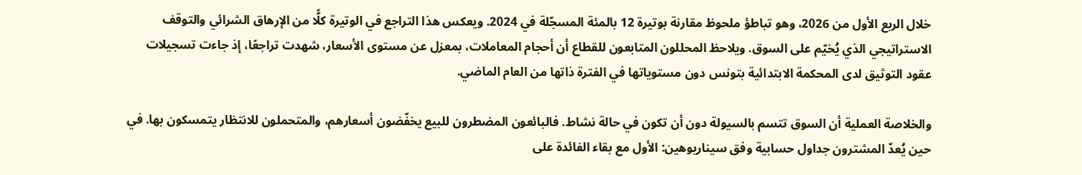خلال الربع الأول من 2026، وهو تباطؤ ملحوظ مقارنة بوتيرة 12 بالمئة المسجّلة في 2024. ويعكس هذا التراجع في الوتيرة كلًّا من الإرهاق الشرائي والتوقف الاستراتيجي الذي يُخيّم على السوق. ويلاحظ المحللون المتابعون للقطاع أن أحجام المعاملات، بمعزل عن مستوى الأسعار، شهدت تراجعًا، إذ جاءت تسجيلات عقود التوثيق لدى المحكمة الابتدائية بتونس دون مستوياتها في الفترة ذاتها من العام الماضي.

والخلاصة العملية أن السوق تتسم بالسيولة دون أن تكون في حالة نشاط. فالبائعون المضطرون للبيع يخفّضون أسعارهم، والمتحملون للانتظار يتمسكون بها. في حين يُعدّ المشترون جداول حسابية وفق سيناريوهين: الأول مع بقاء الفائدة على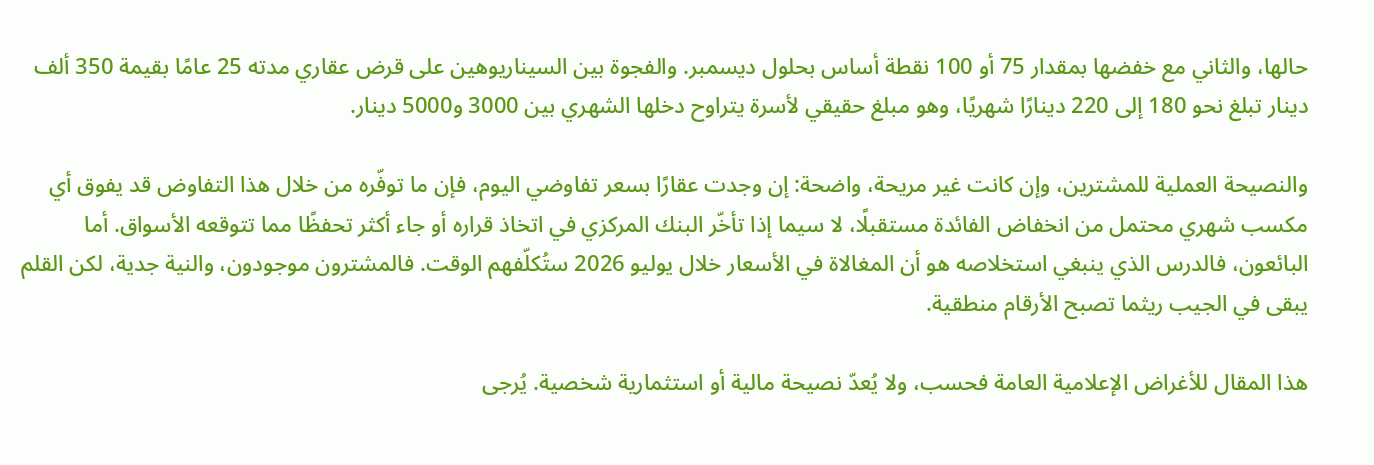حالها، والثاني مع خفضها بمقدار 75 أو 100 نقطة أساس بحلول ديسمبر. والفجوة بين السيناريوهين على قرض عقاري مدته 25 عامًا بقيمة 350 ألف دينار تبلغ نحو 180 إلى 220 دينارًا شهريًا، وهو مبلغ حقيقي لأسرة يتراوح دخلها الشهري بين 3000 و5000 دينار.

والنصيحة العملية للمشترين، وإن كانت غير مريحة، واضحة: إن وجدت عقارًا بسعر تفاوضي اليوم، فإن ما توفّره من خلال هذا التفاوض قد يفوق أي مكسب شهري محتمل من انخفاض الفائدة مستقبلًا، لا سيما إذا تأخّر البنك المركزي في اتخاذ قراره أو جاء أكثر تحفظًا مما تتوقعه الأسواق. أما البائعون، فالدرس الذي ينبغي استخلاصه هو أن المغالاة في الأسعار خلال يوليو 2026 ستُكلّفهم الوقت. فالمشترون موجودون، والنية جدية، لكن القلم يبقى في الجيب ريثما تصبح الأرقام منطقية.

هذا المقال للأغراض الإعلامية العامة فحسب، ولا يُعدّ نصيحة مالية أو استثمارية شخصية. يُرجى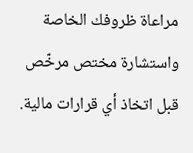مراعاة ظروفك الخاصة واستشارة مختص مرخّص قبل اتخاذ أي قرارات مالية.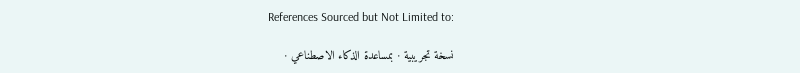References Sourced but Not Limited to:

نسخة تجريبية · بمساعدة الذكاء الاصطناعي ·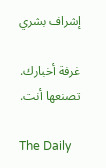إشراف بشري

غرفة أخبارك. تصنعها أنت.

The Daily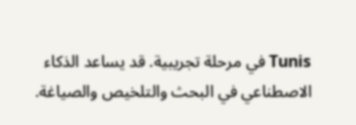Tunis في مرحلة تجريبية. قد يساعد الذكاء الاصطناعي في البحث والتلخيص والصياغة.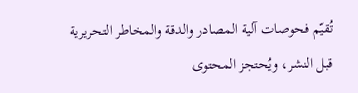تُقيّم فحوصات آلية المصادر والدقة والمخاطر التحريرية قبل النشر، ويُحتجز المحتوى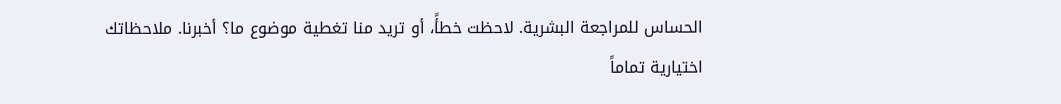الحساس للمراجعة البشرية. لاحظت خطأً، أو تريد منا تغطية موضوع ما؟ أخبرنا. ملاحظاتك اختيارية تماماً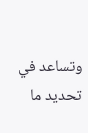وتساعد في تحديد ما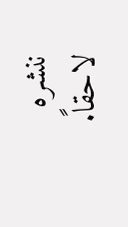ننشره لاحقاً.